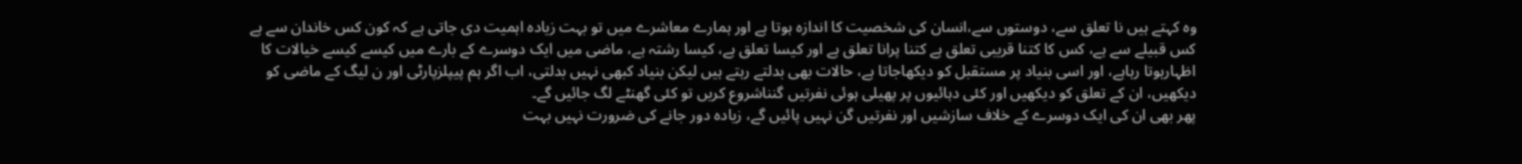وہ کہتے ہیں نا تعلق سے، دوستوں سے،انسان کی شخصیت کا اندازہ ہوتا ہے اور ہمارے معاشرے میں تو بہت زیادہ اہمیت دی جاتی ہے کہ کون کس خاندان سے ہے کس قبیلے سے ہے، کس کا کتنا قریبی تعلق ہے کتنا پرانا تعلق ہے اور کیسا تعلق ہے، کیسا رشتہ ہے، ماضی میں ایک دوسرے کے بارے میں کیسے کیسے خیالات کا اظہارہوتا رہاہے، اور اسی بنیاد پر مستقبل کو دیکھاجاتا ہے، حالات بھی بدلتے رہتے ہیں لیکن بنیاد کبھی نہیں بدلتی، اب اگر ہم پیپلزپارٹی اور ن لیگ کے ماضی کو دیکھیں، ان کے تعلق کو دیکھیں اور کئی دہائیوں پر پھیلی ہوئی نفرتیں گنناشروع کریں تو کئی گھنٹے لگ جائیں گے۔
پھر بھی ان کی ایک دوسرے کے خلاف سازشیں اور نفرتیں گن نہیں پائیں گے، زیادہ دور جانے کی ضرورت نہیں بہت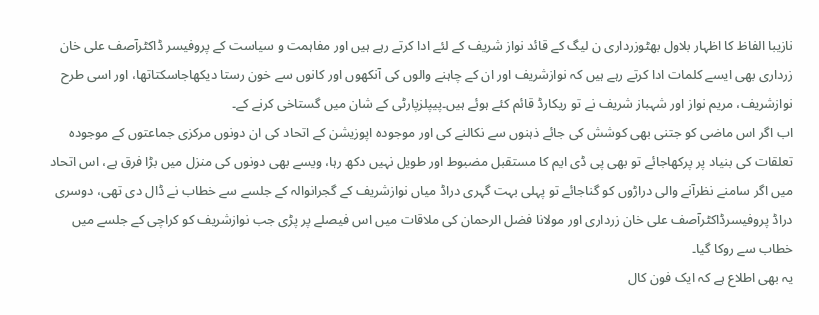نازیبا الفاظ کا اظہار بلاول بھٹوزرداری ن لیگ کے قائد نواز شریف کے لئے ادا کرتے رہے ہیں اور مفاہمت و سیاست کے پروفیسر ڈاکٹرآصف علی خان زرداری بھی ایسے کلمات ادا کرتے رہے ہیں کہ نوازشریف اور ان کے چاہنے والوں کی آنکھوں اور کانوں سے خون رستا دیکھاجاسکتاتھا، اور اسی طرح نوازشریف، مریم نواز اور شہباز شریف نے تو ریکارڈ قائم کئے ہوئے ہیں۔پیپلزپارٹی کے شان میں گستاخی کرنے کے۔
اب اگر اس ماضی کو جتنی بھی کوشش کی جائے ذہنوں سے نکالنے کی اور موجودہ اپوزیشن کے اتحاد کی ان دونوں مرکزی جماعتوں کے موجودہ تعلقات کی بنیاد پر پرکھاجائے تو بھی پی ڈی ایم کا مستقبل مضبوط اور طویل نہیں دکھ رہا، ویسے بھی دونوں کی منزل میں بڑا فرق ہے، اس اتحاد میں اگر سامنے نظرآنے والی دراڑوں کو گناجائے تو پہلی بہت گہری دراڈ میاں نوازشریف کے گجرانوالہ کے جلسے سے خطاب نے ڈال دی تھی، دوسری دراڈ پروفیسرڈاکٹرآصف علی خان زرداری اور مولانا فضل الرحمان کی ملاقات میں اس فیصلے پر پڑی جب نوازشریف کو کراچی کے جلسے میں خطاب سے روکا گیا۔
یہ بھی اطلاع ہے کہ ایک فون کال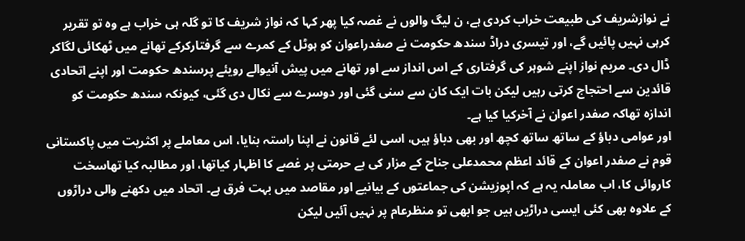نے نوازشریف کی طبیعت خراب کردی ہے، ن لیگ والوں نے غصہ کیا پھر کہا کہ نواز شریف کا تو گلہ ہی خراب ہے وہ تو تقریر کرہی نہیں پائیں گے، اور تیسری دراڈ سندھ حکومت نے صفدراعوان کو ہوٹل کے کمرے سے گرفتارکرکے تھانے میں ٹھکائی لگاکر ڈال دی۔ مریم نواز اپنے شوہر کی گرفتاری کے اس انداز سے اور تھانے میں پیش آنیوالے رویئے پرسندھ حکومت اور اپنے اتحادی قائدین سے احتجاج کرتی رہیں لیکن بات ایک کان سے سنی گئی اور دوسرے سے نکال دی گئی، کیونکہ سندھ حکومت کو اندازہ تھاکہ صفدر اعوان نے آخرکیا کیا ہے۔
اور عوامی دباؤ کے ساتھ ساتھ کچھ اور بھی دباؤ ہیں، اسی لئے قانون نے اپنا راستہ بنایا، اس معاملے پر اکثریت میں پاکستانی قوم نے صفدر اعوان کے قائد اعظم محمدعلی جناح کے مزار کی بے حرمتی پر غصے کا اظہار کیاتھا، اور مطالبہ کیا تھاسخت کاروائی کا، اب معاملہ یہ ہے کہ اپوزیشن کی جماعتوں کے بیانیے اور مقاصد میں بہت فرق ہے۔ اتحاد میں دکھنے والی دراڑوں کے علاوہ بھی کئی ایسی دراڑیں ہیں جو ابھی تو منظرعام پر نہیں آئیں لیکن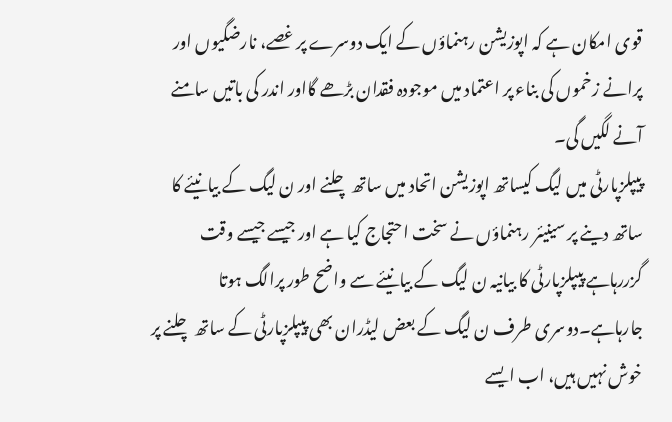قوی امکان ہے کہ اپوزیشن رہنماؤں کے ایک دوسرے پر غصے، نارضگیوں اور پرانے زخموں کی بناء پر اعتماد میں موجودہ فقدان بڑھے گااور اندر کی باتیں سامنے آنے لگیں گی۔
پیپلزپارٹی میں لیگ کیساتھ اپوزیشن اتحاد میں ساتھ چلنے اور ن لیگ کے بیانیئے کا ساتھ دینے پر سینیئر رہنماؤں نے سخت احتجاج کیا ہے اور جیسے جیسے وقت گزررہاہے پیپلزپارٹی کا بیانیہ ن لیگ کے بیانیئے سے واضح طور پرالگ ہوتا جارہاہے۔دوسری طرف ن لیگ کے بعض لیڈران بھی پیپلزپارٹی کے ساتھ چلنے پر خوش نہیں ہیں، اب ایسے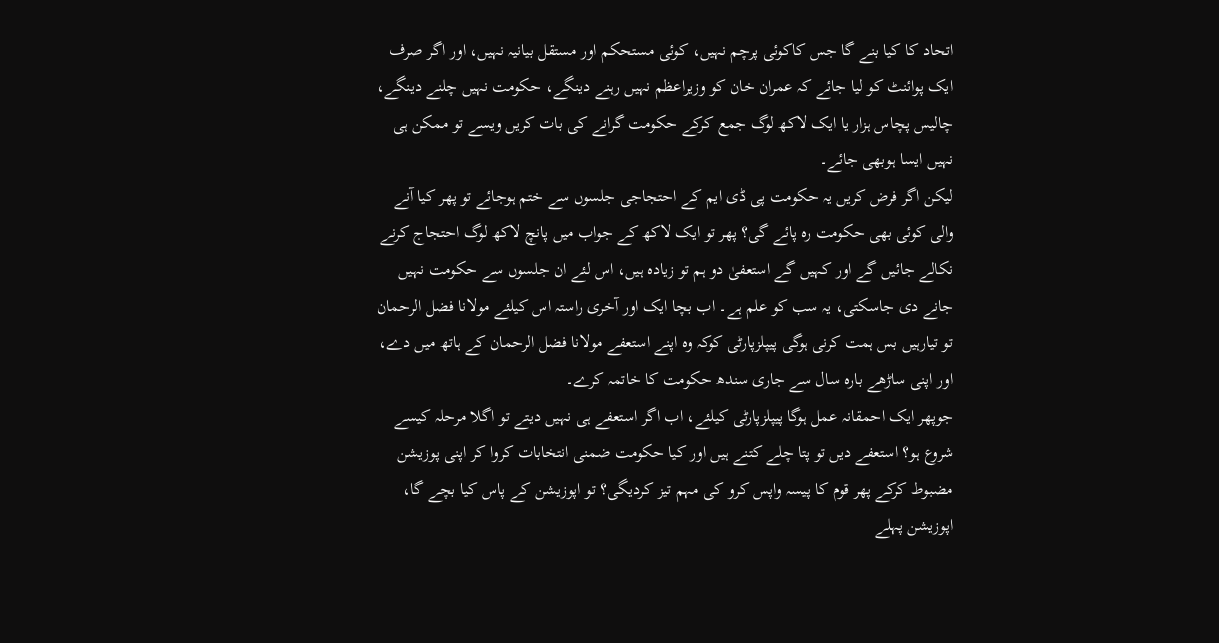اتحاد کا کیا بنے گا جس کاکوئی پرچم نہیں، کوئی مستحکم اور مستقل بیانیہ نہیں، اور اگر صرف ایک پوائنٹ کو لیا جائے کہ عمران خان کو وزیراعظم نہیں رہنے دینگے، حکومت نہیں چلنے دینگے، چالیس پچاس ہزار یا ایک لاکھ لوگ جمع کرکے حکومت گرانے کی بات کریں ویسے تو ممکن ہی نہیں ایسا ہوبھی جائے۔
لیکن اگر فرض کریں یہ حکومت پی ڈی ایم کے احتجاجی جلسوں سے ختم ہوجائے تو پھر کیا آنے والی کوئی بھی حکومت رہ پائے گی؟ پھر تو ایک لاکھ کے جواب میں پانچ لاکھ لوگ احتجاج کرنے نکالے جائیں گے اور کہیں گے استعفیٰ دو ہم تو زیادہ ہیں، اس لئے ان جلسوں سے حکومت نہیں جانے دی جاسکتی، یہ سب کو علم ہے۔ اب بچا ایک اور آخری راستہ اس کیلئے مولانا فضل الرحمان تو تیارہیں بس ہمت کرنی ہوگی پیپلزپارٹی کوکہ وہ اپنے استعفے مولانا فضل الرحمان کے ہاتھ میں دے، اور اپنی ساڑھے بارہ سال سے جاری سندھ حکومت کا خاتمہ کرے۔
جوپھر ایک احمقانہ عمل ہوگا پیپلزپارٹی کیلئے، اب اگر استعفے ہی نہیں دیتے تو اگلا مرحلہ کیسے شروع ہو؟ استعفے دیں تو پتا چلے کتنے ہیں اور کیا حکومت ضمنی انتخابات کروا کر اپنی پوزیشن مضبوط کرکے پھر قوم کا پیسہ واپس کرو کی مہم تیز کردیگی؟ تو اپوزیشن کے پاس کیا بچے گا، اپوزیشن پہلے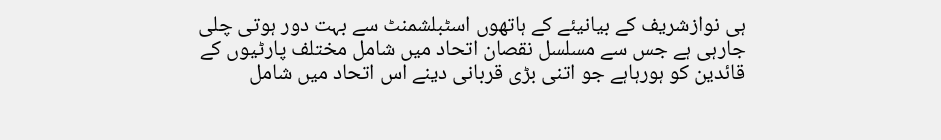ہی نوازشریف کے بیانیئے کے ہاتھوں اسٹبلشمنٹ سے بہت دور ہوتی چلی جارہی ہے جس سے مسلسل نقصان اتحاد میں شامل مختلف پارٹیوں کے قائدین کو ہورہاہے جو اتنی بڑی قربانی دینے اس اتحاد میں شامل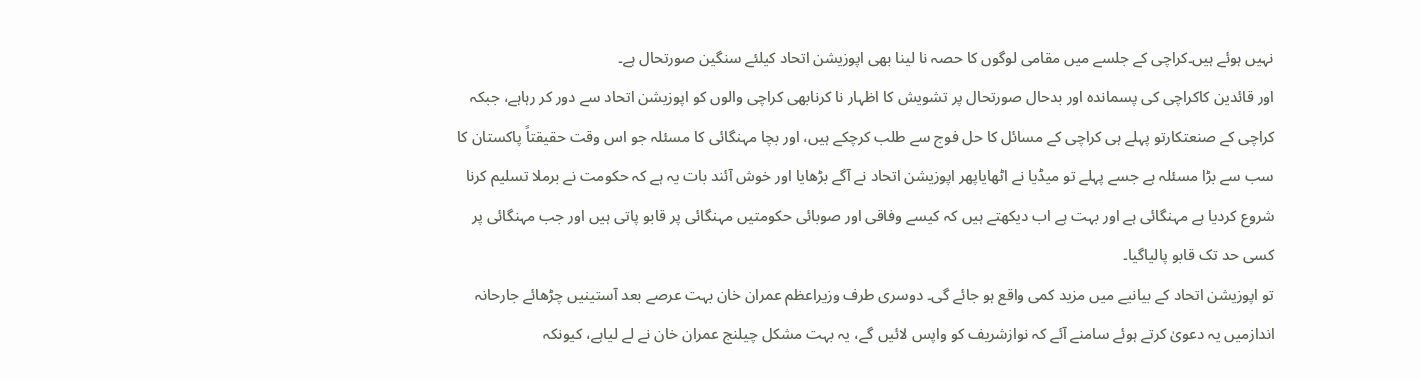نہیں ہوئے ہیں۔کراچی کے جلسے میں مقامی لوگوں کا حصہ نا لینا بھی اپوزیشن اتحاد کیلئے سنگین صورتحال ہے۔
اور قائدین کاکراچی کی پسماندہ اور بدحال صورتحال پر تشویش کا اظہار نا کرنابھی کراچی والوں کو اپوزیشن اتحاد سے دور کر رہاہے، جبکہ کراچی کے صنعتکارتو پہلے ہی کراچی کے مسائل کا حل فوج سے طلب کرچکے ہیں، اور بچا مہنگائی کا مسئلہ جو اس وقت حقیقتاً پاکستان کا سب سے بڑا مسئلہ ہے جسے پہلے تو میڈیا نے اٹھایاپھر اپوزیشن اتحاد نے آگے بڑھایا اور خوش آئند بات یہ ہے کہ حکومت نے برملا تسلیم کرنا شروع کردیا ہے مہنگائی ہے اور بہت ہے اب دیکھتے ہیں کہ کیسے وفاقی اور صوبائی حکومتیں مہنگائی پر قابو پاتی ہیں اور جب مہنگائی پر کسی حد تک قابو پالیاگیا۔
تو اپوزیشن اتحاد کے بیانیے میں مزید کمی واقع ہو جائے گی۔ دوسری طرف وزیراعظم عمران خان بہت عرصے بعد آستینیں چڑھائے جارحانہ اندازمیں یہ دعویٰ کرتے ہوئے سامنے آئے کہ نوازشریف کو واپس لائیں گے، یہ بہت مشکل چیلنج عمران خان نے لے لیاہے، کیونکہ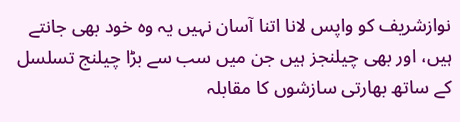نوازشریف کو واپس لانا اتنا آسان نہیں یہ وہ خود بھی جانتے ہیں، اور بھی چیلنجز ہیں جن میں سب سے بڑا چیلنج تسلسل کے ساتھ بھارتی سازشوں کا مقابلہ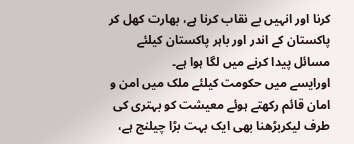کرنا اور انہیں بے نقاب کرنا ہے، بھارت کھل کر پاکستان کے اندر اور باہر پاکستان کیلئے مسائل پیدا کرنے میں لگا ہوا ہے۔
اورایسے میں حکومت کیلئے ملک میں امن و امان قائم رکھتے ہوئے معیشت کو بہتری کی طرف لیکربڑھنا بھی ایک بہت بڑا چیلنج ہے،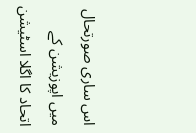اس ساری صورتحال میں اپوزیشن کے اتحاد کا اگلا اسٹیشن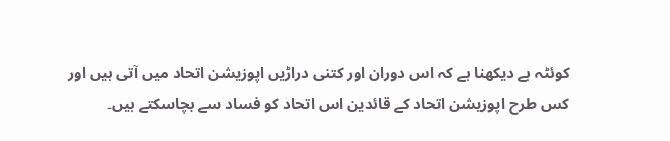کوئٹہ ہے دیکھنا ہے کہ اس دوران اور کتنی دراڑیں اپوزیشن اتحاد میں آتی ہیں اور کس طرح اپوزیشن اتحاد کے قائدین اس اتحاد کو فساد سے بچاسکتے ہیں۔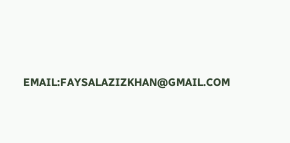EMAIL:FAYSALAZIZKHAN@GMAIL.COM